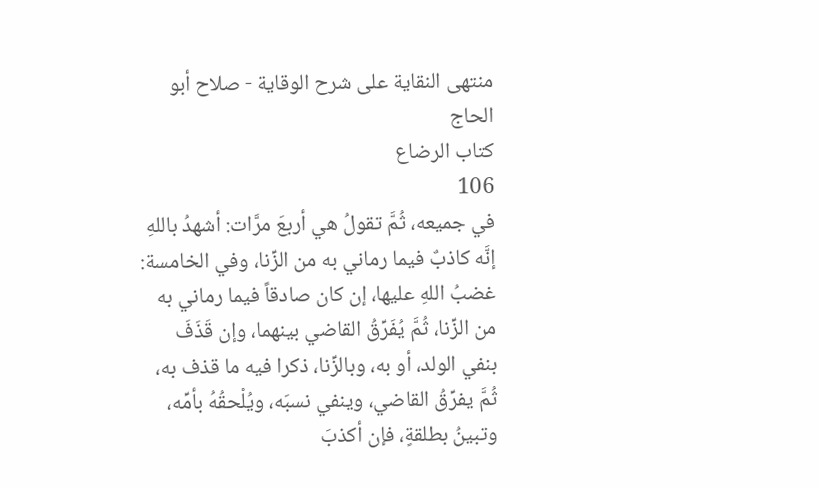منتهى النقاية على شرح الوقاية - صلاح أبو الحاج
كتاب الرضاع
106
في جميعه، ثُمَّ تقولُ هي أربعَ مرَّات: أشهدُ باللهِ إنَّه كاذبٌ فيما رماني به من الزِّنا، وفي الخامسة: غضبُ اللهِ عليها، إن كان صادقاً فيما رماني به من الزِّنا، ثُمَّ يُفَرِّقُ القاضي بينهما، وإن قَذَفَ بنفي الولد، أو به، وبالزِّنا، ذكرا فيه ما قذف به، ثُمَّ يفرِّقُ القاضي، وينفي نسبَه، ويُلْحقُهُ بأمِّه، وتبينُ بطلقةٍ، فإن أكذبَ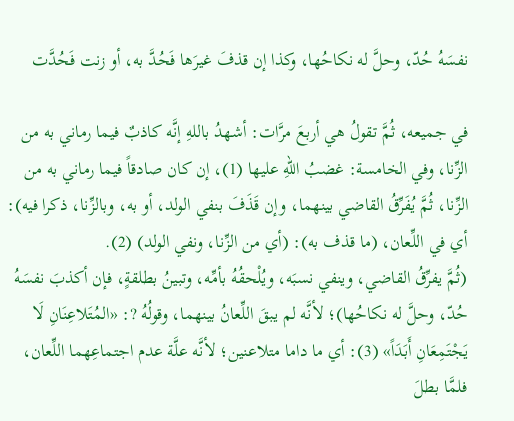نفسَهُ حُدّ، وحلَّ له نكاحُها، وكذا إن قذفَ غيرَها فَحُدَّ به، أو زنت فَحُدَّت

في جميعه، ثُمَّ تقولُ هي أربعَ مرَّات: أشهدُ باللهِ إنَّه كاذبٌ فيما رماني به من الزِّنا، وفي الخامسة: غضبُ اللهِ عليها (1)، إن كان صادقاً فيما رماني به من الزِّنا، ثُمَّ يُفَرِّقُ القاضي بينهما، وإن قَذَفَ بنفي الولد، أو به، وبالزِّنا، ذكرا فيه): أي في اللِّعان، (ما قذف به): (أي من الزِّنا، ونفي الولد) (2).
(ثُمَّ يفرِّقُ القاضي، وينفي نسبَه، ويُلْحقُهُ بأمِّه، وتبينُ بطلقةٍ، فإن أكذبَ نفسَهُ حُدّ، وحلَّ له نكاحُها)؛ لأنَّه لم يبقَ اللِّعانُ بينهما، وقولُهُ ?: «المُتَلاعِنَانِ لَا يَجْتَمِعَانِ أَبَدَاً» (3): أي ما داما متلاعنين؛ لأنَّه علَّة عدم اجتماعِهما اللِّعان، فلمَّا بطلَ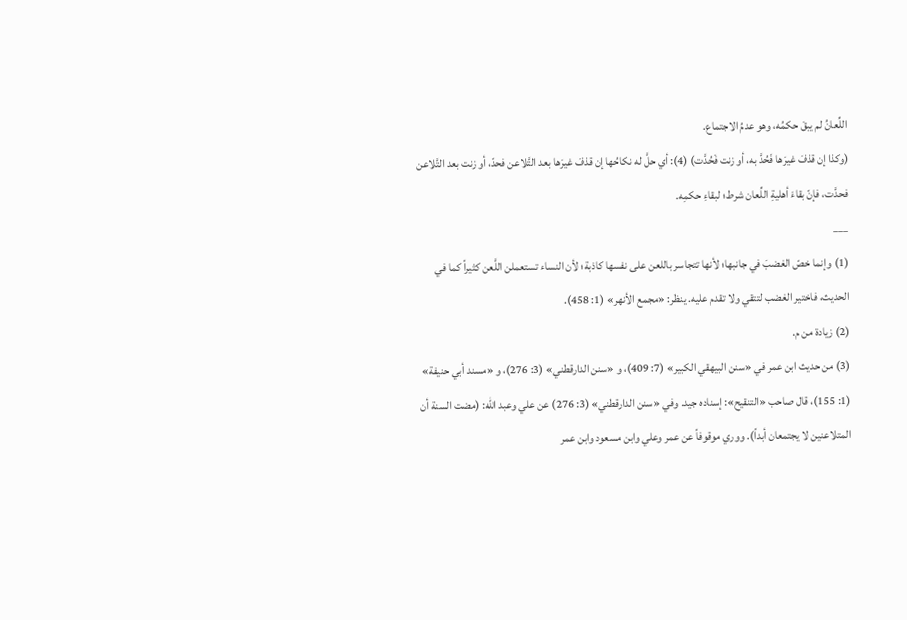اللِّعانُ لم يبقَ حكمُه، وهو عدمُ الاجتماع.
(وكذا إن قذفَ غيرَها فَحُدَّ به، أو زنت فَحُدَّت) (4): أي حلَّ له نكاحُها إن قذفَ غيرَها بعد التَّلاعن فحدّ، أو زنت بعد التَّلاعن فحدَّت، فإنّ بقاءَ أهليةِ اللِّعان شرط؛ لبقاءِ حكمِه.
___
(1) وإنما خصّ الغضبَ في جانبها؛ لأنها تتجاسر باللعن على نفسها كاذبة؛ لأن النساء تستعملن اللَّعن كثيراً كما في الحديث، فاختير الغضب لتتقي ولا تقدم عليه. ينظر: «مجمع الأنهر» (1: 458).
(2) زيادة من م.
(3) من حديث ابن عمر في «سنن البيهقي الكبير» (7: 409)، و «سنن الدارقطني» (3: 276)، و «مسند أبي حنيفة» (1: 155)، قال صاحب «التنقيح»: إسناده جيد. وفي «سنن الدارقطني» (3: 276) عن علي وعبد الله: (مضت السنة أن المتلاعنين لا يجتمعان أبداً). ووري موقوفاً عن عمر وعلي وابن مسعود وابن عمر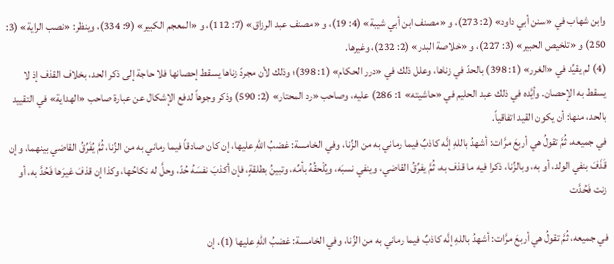وابن شهاب في «سنن أبي داود» (2: 273)، و «مصنف ابن أبي شيبة» (4: 19)، و «مصنف عبد الرزاق» (7: 112)، و «المعجم الكبير» (9: 334)، وينظر: «نصب الراية» (3: 250) و «تلخيص الحبير» (3: 227)، و «خلاصة البدر» (2: 232)، وغيرها.
(4) لم يقيِّد في «الغرر» (1: 398) بالحدّ في زناها، وعلل ذلك في «درر الحكام» (1: 398)؛ وذلك لأن مجردّ زناها يسقط إحصانها فلا حاجة إلى ذكر الحد، بخلاف القذف إذ لا يسقط به الإحصان. وأيَّده في ذلك عبد الحليم في «حاشيته» 1: 286) عليه، وصاحب «رد المحتار» (2: 590) وذكر وجوهاً لدفع الإشكال عن عبارة صاحب «الهداية» في التقييد بالحد، منها: أن يكون القيد اتفاقياً.
في جميعه، ثُمَّ تقولُ هي أربعَ مرَّات: أشهدُ باللهِ إنَّه كاذبٌ فيما رماني به من الزِّنا، وفي الخامسة: غضبُ اللهِ عليها، إن كان صادقاً فيما رماني به من الزِّنا، ثُمَّ يُفَرِّقُ القاضي بينهما، وإن قَذَفَ بنفي الولد، أو به، وبالزِّنا، ذكرا فيه ما قذف به، ثُمَّ يفرِّقُ القاضي، وينفي نسبَه، ويُلْحقُهُ بأمِّه، وتبينُ بطلقةٍ، فإن أكذبَ نفسَهُ حُدّ، وحلَّ له نكاحُها، وكذا إن قذفَ غيرَها فَحُدَّ به، أو زنت فَحُدَّت

في جميعه، ثُمَّ تقولُ هي أربعَ مرَّات: أشهدُ باللهِ إنَّه كاذبٌ فيما رماني به من الزِّنا، وفي الخامسة: غضبُ اللهِ عليها (1)، إن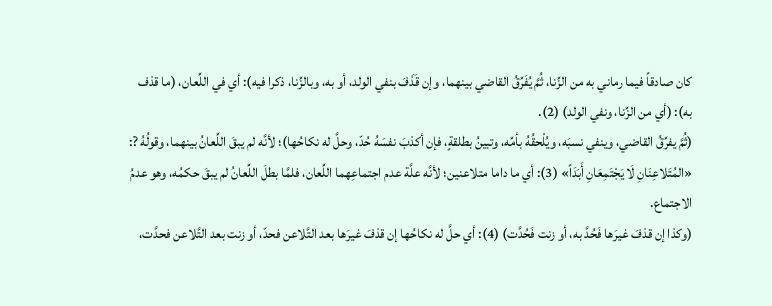كان صادقاً فيما رماني به من الزِّنا، ثُمَّ يُفَرِّقُ القاضي بينهما، وإن قَذَفَ بنفي الولد، أو به، وبالزِّنا، ذكرا فيه): أي في اللِّعان، (ما قذف به): (أي من الزِّنا، ونفي الولد) (2).
(ثُمَّ يفرِّقُ القاضي، وينفي نسبَه، ويُلْحقُهُ بأمِّه، وتبينُ بطلقةٍ، فإن أكذبَ نفسَهُ حُدّ، وحلَّ له نكاحُها)؛ لأنَّه لم يبقَ اللِّعانُ بينهما، وقولُهُ ?: «المُتَلاعِنَانِ لَا يَجْتَمِعَانِ أَبَدَاً» (3): أي ما داما متلاعنين؛ لأنَّه علَّة عدم اجتماعِهما اللِّعان، فلمَّا بطلَ اللِّعانُ لم يبقَ حكمُه، وهو عدمُ الاجتماع.
(وكذا إن قذفَ غيرَها فَحُدَّ به، أو زنت فَحُدَّت) (4): أي حلَّ له نكاحُها إن قذفَ غيرَها بعد التَّلاعن فحدّ، أو زنت بعد التَّلاعن فحدَّت،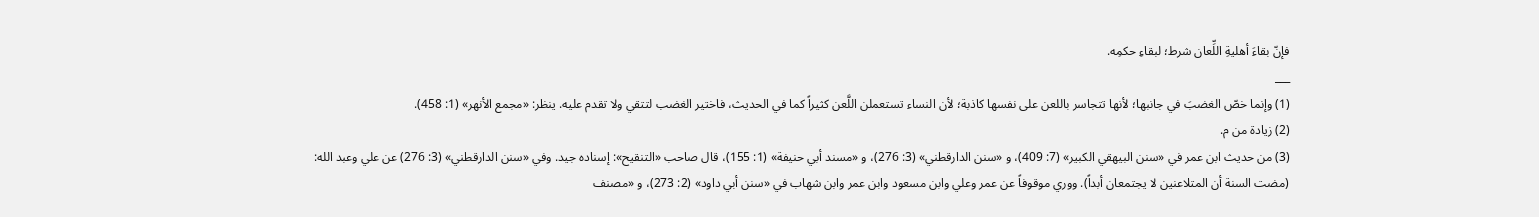فإنّ بقاءَ أهليةِ اللِّعان شرط؛ لبقاءِ حكمِه.
___
(1) وإنما خصّ الغضبَ في جانبها؛ لأنها تتجاسر باللعن على نفسها كاذبة؛ لأن النساء تستعملن اللَّعن كثيراً كما في الحديث، فاختير الغضب لتتقي ولا تقدم عليه. ينظر: «مجمع الأنهر» (1: 458).
(2) زيادة من م.
(3) من حديث ابن عمر في «سنن البيهقي الكبير» (7: 409)، و «سنن الدارقطني» (3: 276)، و «مسند أبي حنيفة» (1: 155)، قال صاحب «التنقيح»: إسناده جيد. وفي «سنن الدارقطني» (3: 276) عن علي وعبد الله: (مضت السنة أن المتلاعنين لا يجتمعان أبداً). ووري موقوفاً عن عمر وعلي وابن مسعود وابن عمر وابن شهاب في «سنن أبي داود» (2: 273)، و «مصنف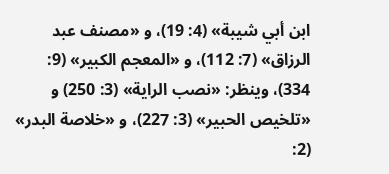ابن أبي شيبة» (4: 19)، و «مصنف عبد الرزاق» (7: 112)، و «المعجم الكبير» (9: 334)، وينظر: «نصب الراية» (3: 250) و «تلخيص الحبير» (3: 227)، و «خلاصة البدر» (2: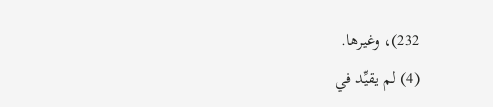232)، وغيرها.
(4) لم يقيِّد في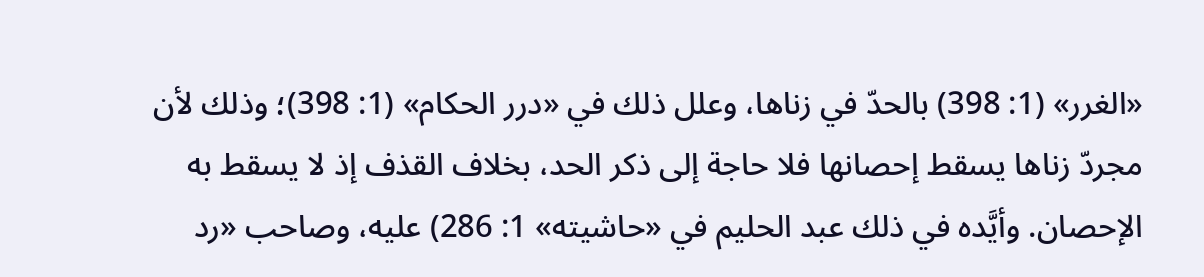«الغرر» (1: 398) بالحدّ في زناها، وعلل ذلك في «درر الحكام» (1: 398)؛ وذلك لأن مجردّ زناها يسقط إحصانها فلا حاجة إلى ذكر الحد، بخلاف القذف إذ لا يسقط به الإحصان. وأيَّده في ذلك عبد الحليم في «حاشيته» 1: 286) عليه، وصاحب «رد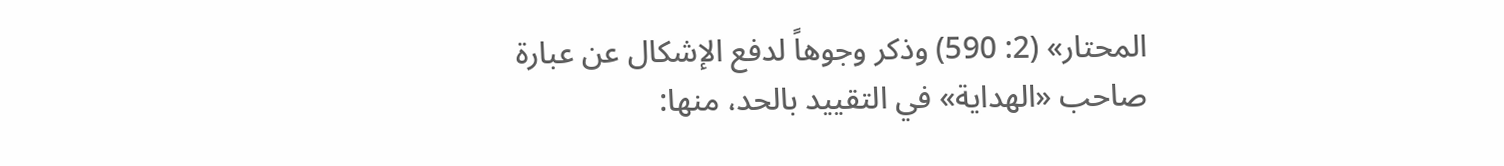المحتار» (2: 590) وذكر وجوهاً لدفع الإشكال عن عبارة صاحب «الهداية» في التقييد بالحد، منها: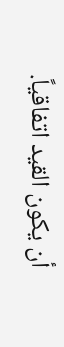أن يكون القيد اتفاقياً.